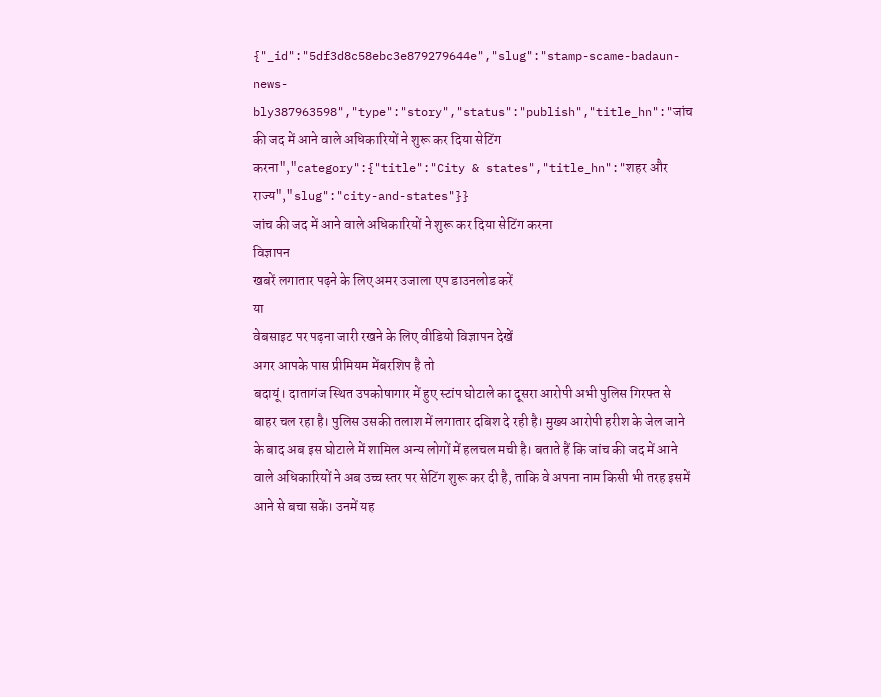{"_id":"5df3d8c58ebc3e879279644e","slug":"stamp-scame-badaun-news-bly387963598","type":"story","status":"publish","title_hn":"जांच की जद में आने वाले अधिकारियों ने शुरू कर दिया सेटिंग करना","category":{"title":"City & states","title_hn":"शहर और राज्य","slug":"city-and-states"}}
जांच की जद में आने वाले अधिकारियों ने शुरू कर दिया सेटिंग करना
विज्ञापन
खबरें लगातार पढ़ने के लिए अमर उजाला एप डाउनलोड करें
या
वेबसाइट पर पढ़ना जारी रखने के लिए वीडियो विज्ञापन देखें
अगर आपके पास प्रीमियम मेंबरशिप है तो
बदायूं। दातागंज स्थित उपकोषागार में हुए स्टांप घोटाले का दूसरा आरोपी अभी पुलिस गिरफ्त से बाहर चल रहा है। पुलिस उसकी तलाश में लगातार दबिश दे रही है। मुख्य आरोपी हरीश के जेल जाने के बाद अब इस घोटाले में शामिल अन्य लोगों में हलचल मची है। बताते हैं कि जांच की जद में आने वाले अधिकारियों ने अब उच्च स्तर पर सेटिंग शुरू कर दी है, ताकि वे अपना नाम किसी भी तरह इसमें आने से बचा सकें। उनमें यह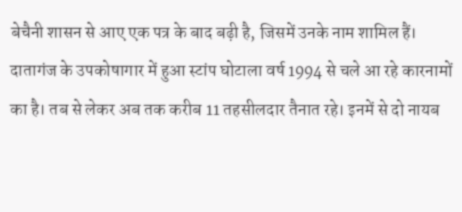बेचैनी शासन से आए एक पत्र के बाद बढ़ी है, जिसमें उनके नाम शामिल हैं।
दातागंज के उपकोषागार में हुआ स्टांप घोटाला वर्ष 1994 से चले आ रहे कारनामों का है। तब से लेकर अब तक करीब 11 तहसीलदार तैनात रहे। इनमें से दो नायब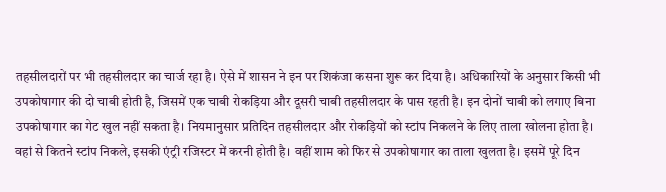तहसीलदारों पर भी तहसीलदार का चार्ज रहा है। ऐसे में शासन ने इन पर शिकंजा कसना शुरू कर दिया है। अधिकारियों के अनुसार किसी भी उपकोषागार की दो चाबी होती है, जिसमें एक चाबी रोकड़िया और दूसरी चाबी तहसीलदार के पास रहती है। इन दोनों चाबी को लगाए बिना उपकोषागार का गेट खुल नहीं सकता है। नियमानुसार प्रतिदिन तहसीलदार और रोकड़ियों को स्टांप निकलने के लिए ताला खोलना होता है। वहां से कितने स्टांप निकले, इसकी एंट्री रजिस्टर में करनी होती है। वहीं शाम को फिर से उपकोषागार का ताला खुलता है। इसमें पूरे दिन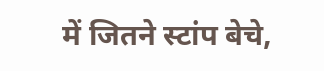में जितने स्टांप बेचे,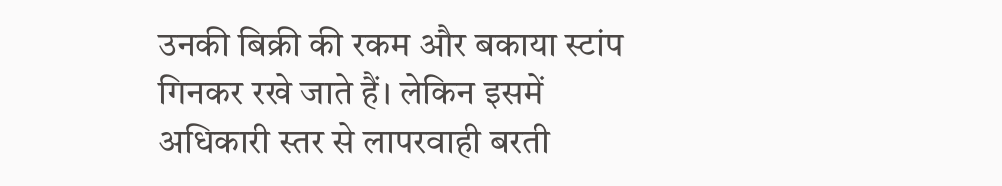उनकी बिक्री की रकम और बकाया स्टांप गिनकर रखे जाते हैं। लेकिन इसमें अधिकारी स्तर से लापरवाही बरती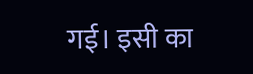गई। इसी का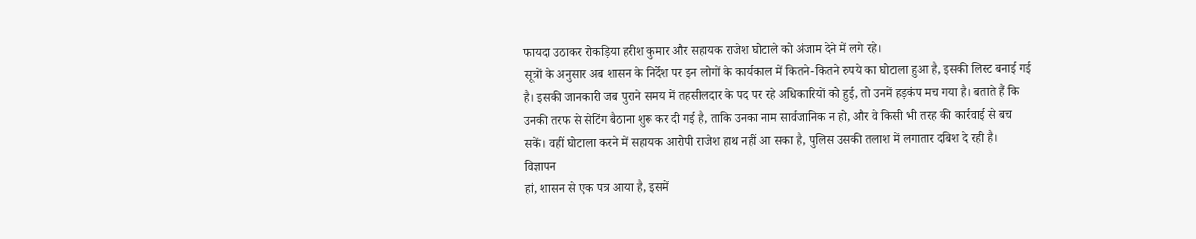फायदा उठाकर रोकड़िया हरीश कुमार और सहायक राजेश घोटाले को अंजाम देने में लगे रहे।
सूत्रों के अनुसार अब शासन के निर्देश पर इन लोगों के कार्यकाल में कितने-कितने रुपये का घोटाला हुआ है, इसकी लिस्ट बनाई गई है। इसकी जानकारी जब पुराने समय में तहसीलदार के पद पर रहे अधिकारियों को हुई, तो उनमें हड़कंप मच गया है। बताते हैं कि उनकी तरफ से सेटिंग बैठाना शुरू कर दी गई है, ताकि उनका नाम सार्वजानिक न हो, और वे किसी भी तरह की कार्रवाई से बच सकें। वहीं घोटाला करने में सहायक आरोपी राजेश हाथ नहीं आ सका है, पुलिस उसकी तलाश में लगातार दबिश दे रही है।
विज्ञापन
हां, शासन से एक पत्र आया है, इसमें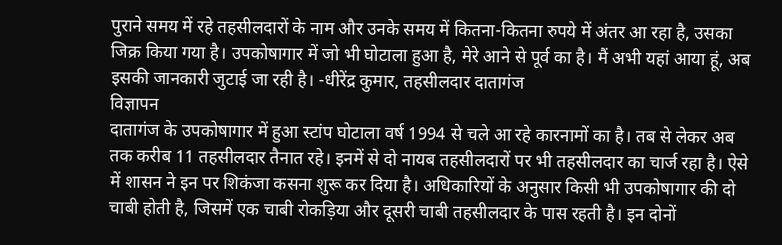पुराने समय में रहे तहसीलदारों के नाम और उनके समय में कितना-कितना रुपये में अंतर आ रहा है, उसका जिक्र किया गया है। उपकोषागार में जो भी घोटाला हुआ है, मेरे आने से पूर्व का है। मैं अभी यहां आया हूं, अब इसकी जानकारी जुटाई जा रही है। -धीरेंद्र कुमार, तहसीलदार दातागंज
विज्ञापन
दातागंज के उपकोषागार में हुआ स्टांप घोटाला वर्ष 1994 से चले आ रहे कारनामों का है। तब से लेकर अब तक करीब 11 तहसीलदार तैनात रहे। इनमें से दो नायब तहसीलदारों पर भी तहसीलदार का चार्ज रहा है। ऐसे में शासन ने इन पर शिकंजा कसना शुरू कर दिया है। अधिकारियों के अनुसार किसी भी उपकोषागार की दो चाबी होती है, जिसमें एक चाबी रोकड़िया और दूसरी चाबी तहसीलदार के पास रहती है। इन दोनों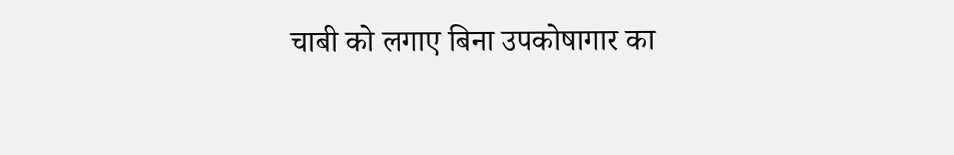चाबी को लगाए बिना उपकोषागार का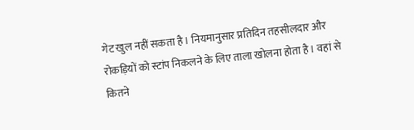गेट खुल नहीं सकता है। नियमानुसार प्रतिदिन तहसीलदार और रोकड़ियों को स्टांप निकलने के लिए ताला खोलना होता है। वहां से कितने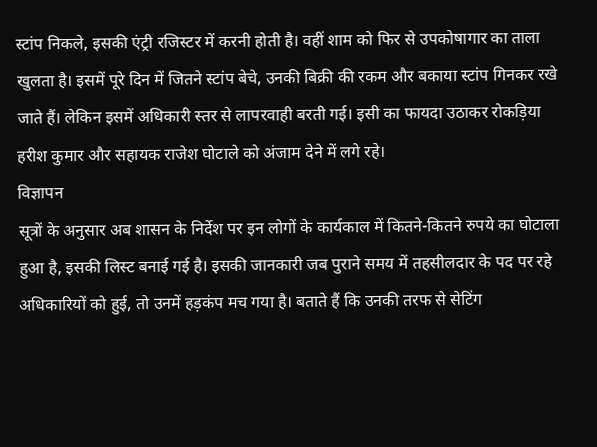स्टांप निकले, इसकी एंट्री रजिस्टर में करनी होती है। वहीं शाम को फिर से उपकोषागार का ताला खुलता है। इसमें पूरे दिन में जितने स्टांप बेचे, उनकी बिक्री की रकम और बकाया स्टांप गिनकर रखे जाते हैं। लेकिन इसमें अधिकारी स्तर से लापरवाही बरती गई। इसी का फायदा उठाकर रोकड़िया हरीश कुमार और सहायक राजेश घोटाले को अंजाम देने में लगे रहे।
विज्ञापन
सूत्रों के अनुसार अब शासन के निर्देश पर इन लोगों के कार्यकाल में कितने-कितने रुपये का घोटाला हुआ है, इसकी लिस्ट बनाई गई है। इसकी जानकारी जब पुराने समय में तहसीलदार के पद पर रहे अधिकारियों को हुई, तो उनमें हड़कंप मच गया है। बताते हैं कि उनकी तरफ से सेटिंग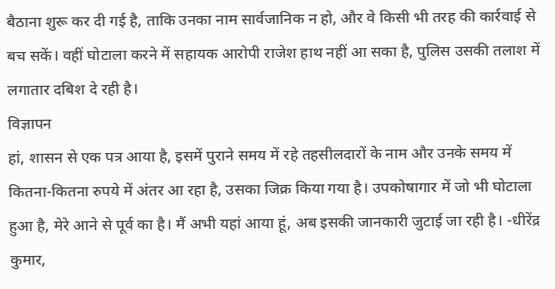बैठाना शुरू कर दी गई है, ताकि उनका नाम सार्वजानिक न हो, और वे किसी भी तरह की कार्रवाई से बच सकें। वहीं घोटाला करने में सहायक आरोपी राजेश हाथ नहीं आ सका है, पुलिस उसकी तलाश में लगातार दबिश दे रही है।
विज्ञापन
हां, शासन से एक पत्र आया है, इसमें पुराने समय में रहे तहसीलदारों के नाम और उनके समय में कितना-कितना रुपये में अंतर आ रहा है, उसका जिक्र किया गया है। उपकोषागार में जो भी घोटाला हुआ है, मेरे आने से पूर्व का है। मैं अभी यहां आया हूं, अब इसकी जानकारी जुटाई जा रही है। -धीरेंद्र कुमार,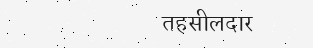तहसीलदार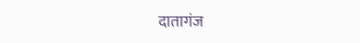दातागंज